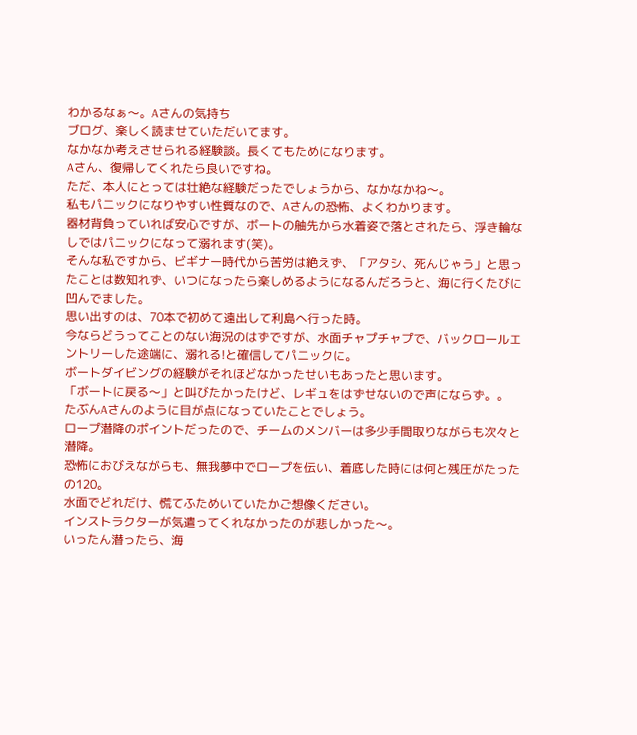わかるなぁ〜。Aさんの気持ち
ブログ、楽しく読ませていただいてます。
なかなか考えさせられる経験談。長くてもためになります。
Aさん、復帰してくれたら良いですね。
ただ、本人にとっては壮絶な経験だったでしょうから、なかなかね〜。
私もパニックになりやすい性質なので、Aさんの恐怖、よくわかります。
器材背負っていれば安心ですが、ボートの舳先から水着姿で落とされたら、浮き輪なしではパニックになって溺れます(笑)。
そんな私ですから、ビギナー時代から苦労は絶えず、「アタシ、死んじゃう」と思ったことは数知れず、いつになったら楽しめるようになるんだろうと、海に行くたびに凹んでました。
思い出すのは、70本で初めて遠出して利島へ行った時。
今ならどうってことのない海況のはずですが、水面チャプチャプで、バックロールエントリーした途端に、溺れる!と確信してパニックに。
ボートダイビングの経験がそれほどなかったせいもあったと思います。
「ボートに戻る〜」と叫びたかったけど、レギュをはずせないので声にならず。。
たぶんAさんのように目が点になっていたことでしょう。
ロープ潜降のポイントだったので、チームのメンバーは多少手間取りながらも次々と潜降。
恐怖におびえながらも、無我夢中でロープを伝い、着底した時には何と残圧がたったの120。
水面でどれだけ、慌てふためいていたかご想像ください。
インストラクターが気遣ってくれなかったのが悲しかった〜。
いったん潜ったら、海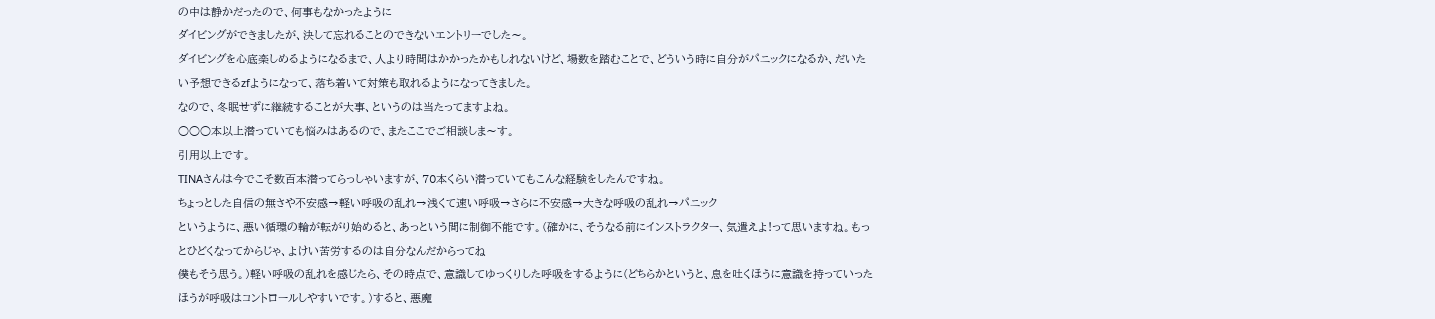の中は静かだったので、何事もなかったように
ダイビングができましたが、決して忘れることのできないエントリーでした〜。
ダイビングを心底楽しめるようになるまで、人より時間はかかったかもしれないけど、場数を踏むことで、どういう時に自分がパニックになるか、だいたい予想できるzfようになって、落ち着いて対策も取れるようになってきました。
なので、冬眠せずに継続することが大事、というのは当たってますよね。
○○○本以上潜っていても悩みはあるので、またここでご相談しま〜す。
引用以上です。
TINAさんは今でこそ数百本潜ってらっしゃいますが、70本くらい潜っていてもこんな経験をしたんですね。
ちょっとした自信の無さや不安感→軽い呼吸の乱れ→浅くて速い呼吸→さらに不安感→大きな呼吸の乱れ→パニック
というように、悪い循環の輪が転がり始めると、あっという間に制御不能です。(確かに、そうなる前にインストラクター、気遣えよ!って思いますね。もっとひどくなってからじゃ、よけい苦労するのは自分なんだからってね
僕もそう思う。)軽い呼吸の乱れを感じたら、その時点で、意識してゆっくりした呼吸をするように(どちらかというと、息を吐くほうに意識を持っていったほうが呼吸はコントロールしやすいです。)すると、悪魔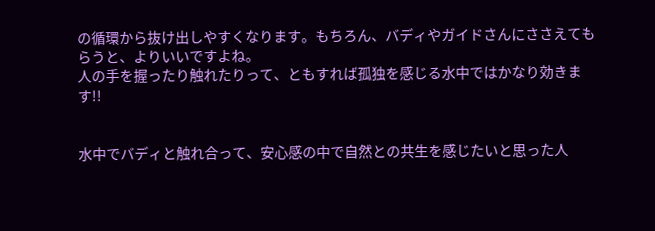の循環から抜け出しやすくなります。もちろん、バディやガイドさんにささえてもらうと、よりいいですよね。
人の手を握ったり触れたりって、ともすれば孤独を感じる水中ではかなり効きます!!


水中でバディと触れ合って、安心感の中で自然との共生を感じたいと思った人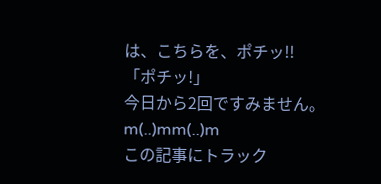は、こちらを、ポチッ!!
「ポチッ!」
今日から2回ですみません。m(..)mm(..)m
この記事にトラック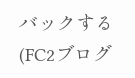バックする(FC2ブログ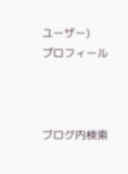ユーザー)
プロフィール



ブログ内検索